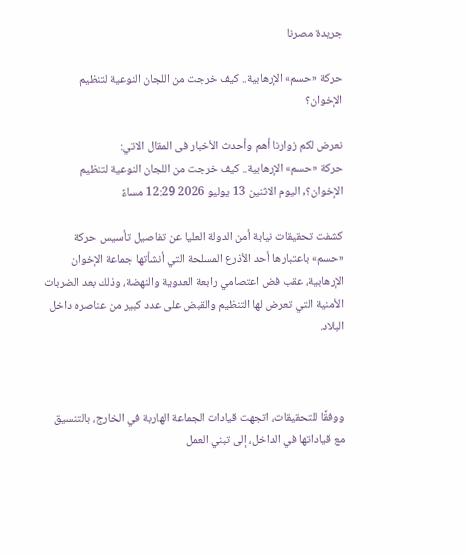جريدة مصرنا

حركة «حسم» الإرهابية.. كيف خرجت من اللجان النوعية لتنظيم الإخوان؟

نعرض لكم زوارنا أهم وأحدث الأخبار فى المقال الاتي:
حركة «حسم» الإرهابية.. كيف خرجت من اللجان النوعية لتنظيم الإخوان؟, اليوم الاثنين 13 يوليو 2026 12:29 مساءً

كشفت تحقيقات نيابة أمن الدولة العليا عن تفاصيل تأسيس حركة «حسم» باعتبارها أحد الأذرع المسلحة التي أنشأتها جماعة الإخوان الإرهابية، عقب فض اعتصامي رابعة العدوية والنهضة، وذلك بعد الضربات الأمنية التي تعرض لها التنظيم والقبض على عدد كبير من عناصره داخل البلاد.



ووفقًا للتحقيقات، اتجهت قيادات الجماعة الهاربة في الخارج، بالتنسيق مع قياداتها في الداخل، إلى تبني العمل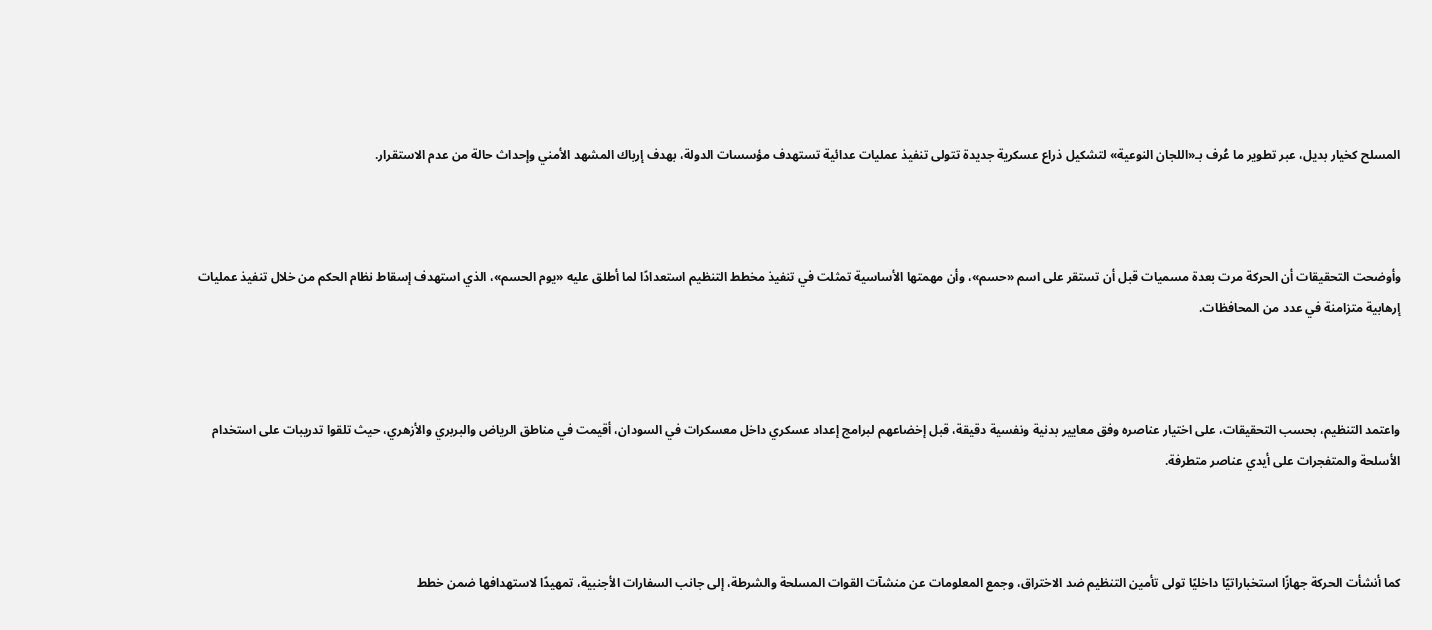المسلح كخيار بديل، عبر تطوير ما عُرف بـ«اللجان النوعية» لتشكيل ذراع عسكرية جديدة تتولى تنفيذ عمليات عدائية تستهدف مؤسسات الدولة، بهدف إرباك المشهد الأمني وإحداث حالة من عدم الاستقرار.



وأوضحت التحقيقات أن الحركة مرت بعدة مسميات قبل أن تستقر على اسم «حسم»، وأن مهمتها الأساسية تمثلت في تنفيذ مخطط التنظيم استعدادًا لما أطلق عليه «يوم الحسم»، الذي استهدف إسقاط نظام الحكم من خلال تنفيذ عمليات إرهابية متزامنة في عدد من المحافظات.



واعتمد التنظيم، بحسب التحقيقات، على اختيار عناصره وفق معايير بدنية ونفسية دقيقة، قبل إخضاعهم لبرامج إعداد عسكري داخل معسكرات في السودان، أقيمت في مناطق الرياض والبربري والأزهري، حيث تلقوا تدريبات على استخدام الأسلحة والمتفجرات على أيدي عناصر متطرفة.



كما أنشأت الحركة جهازًا استخباراتيًا داخليًا تولى تأمين التنظيم ضد الاختراق، وجمع المعلومات عن منشآت القوات المسلحة والشرطة، إلى جانب السفارات الأجنبية، تمهيدًا لاستهدافها ضمن خطط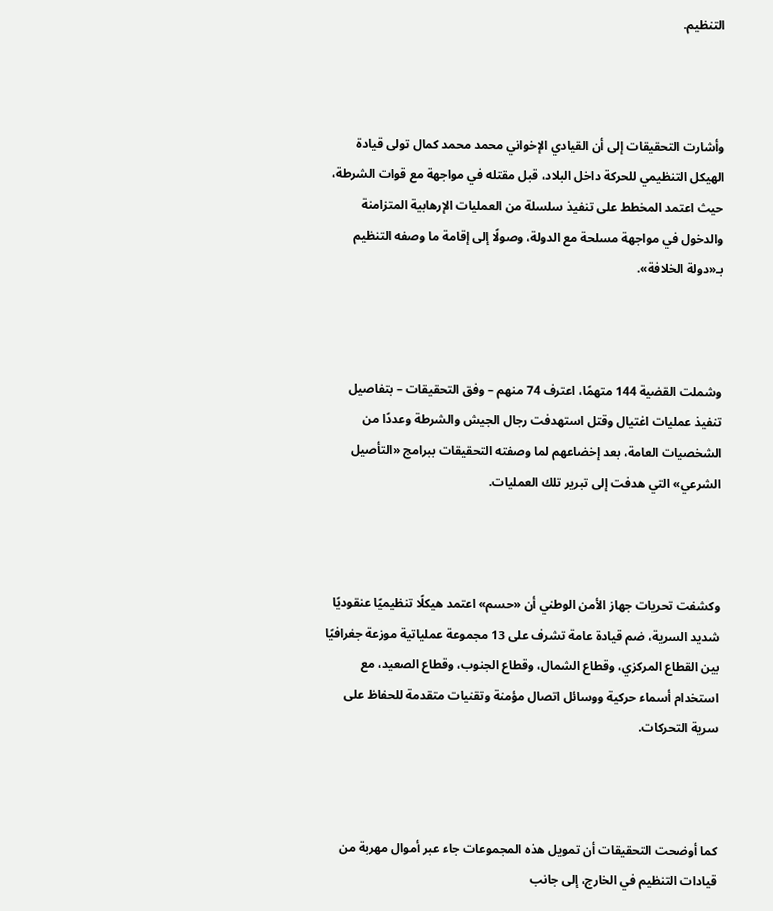التنظيم.



وأشارت التحقيقات إلى أن القيادي الإخواني محمد محمد كمال تولى قيادة الهيكل التنظيمي للحركة داخل البلاد، قبل مقتله في مواجهة مع قوات الشرطة، حيث اعتمد المخطط على تنفيذ سلسلة من العمليات الإرهابية المتزامنة والدخول في مواجهة مسلحة مع الدولة، وصولًا إلى إقامة ما وصفه التنظيم بـ«دولة الخلافة».



وشملت القضية 144 متهمًا، اعترف 74 منهم – وفق التحقيقات – بتفاصيل تنفيذ عمليات اغتيال وقتل استهدفت رجال الجيش والشرطة وعددًا من الشخصيات العامة، بعد إخضاعهم لما وصفته التحقيقات ببرامج «التأصيل الشرعي» التي هدفت إلى تبرير تلك العمليات.



وكشفت تحريات جهاز الأمن الوطني أن «حسم» اعتمد هيكلًا تنظيميًا عنقوديًا شديد السرية، ضم قيادة عامة تشرف على 13 مجموعة عملياتية موزعة جغرافيًا بين القطاع المركزي، وقطاع الشمال، وقطاع الجنوب، وقطاع الصعيد، مع استخدام أسماء حركية ووسائل اتصال مؤمنة وتقنيات متقدمة للحفاظ على سرية التحركات.



كما أوضحت التحقيقات أن تمويل هذه المجموعات جاء عبر أموال مهربة من قيادات التنظيم في الخارج، إلى جانب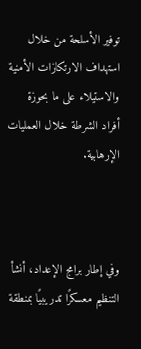توفير الأسلحة من خلال استهداف الارتكازات الأمنية والاستيلاء على ما بحوزة أفراد الشرطة خلال العمليات الإرهابية.



وفي إطار برامج الإعداد، أنشأ التنظيم معسكرًا تدريبيًا بمنطقة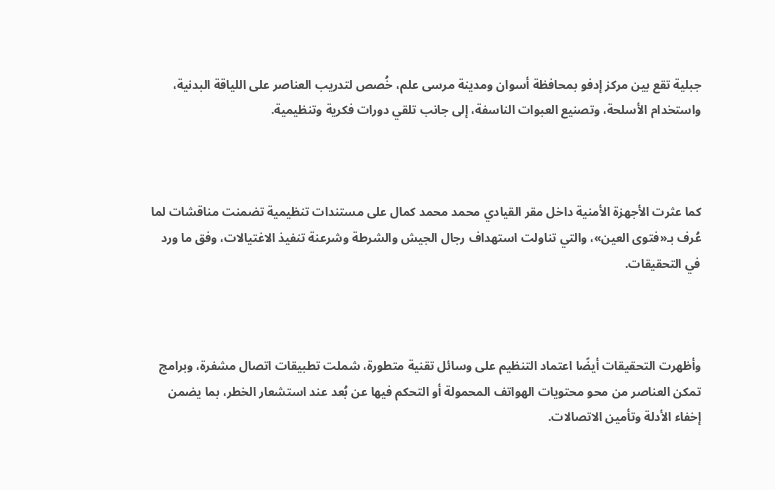جبلية تقع بين مركز إدفو بمحافظة أسوان ومدينة مرسى علم، خُصص لتدريب العناصر على اللياقة البدنية، واستخدام الأسلحة، وتصنيع العبوات الناسفة، إلى جانب تلقي دورات فكرية وتنظيمية.



كما عثرت الأجهزة الأمنية داخل مقر القيادي محمد محمد كمال على مستندات تنظيمية تضمنت مناقشات لما عُرف بـ«فتوى العين»، والتي تناولت استهداف رجال الجيش والشرطة وشرعنة تنفيذ الاغتيالات، وفق ما ورد في التحقيقات.



وأظهرت التحقيقات أيضًا اعتماد التنظيم على وسائل تقنية متطورة، شملت تطبيقات اتصال مشفرة، وبرامج تمكن العناصر من محو محتويات الهواتف المحمولة أو التحكم فيها عن بُعد عند استشعار الخطر، بما يضمن إخفاء الأدلة وتأمين الاتصالات.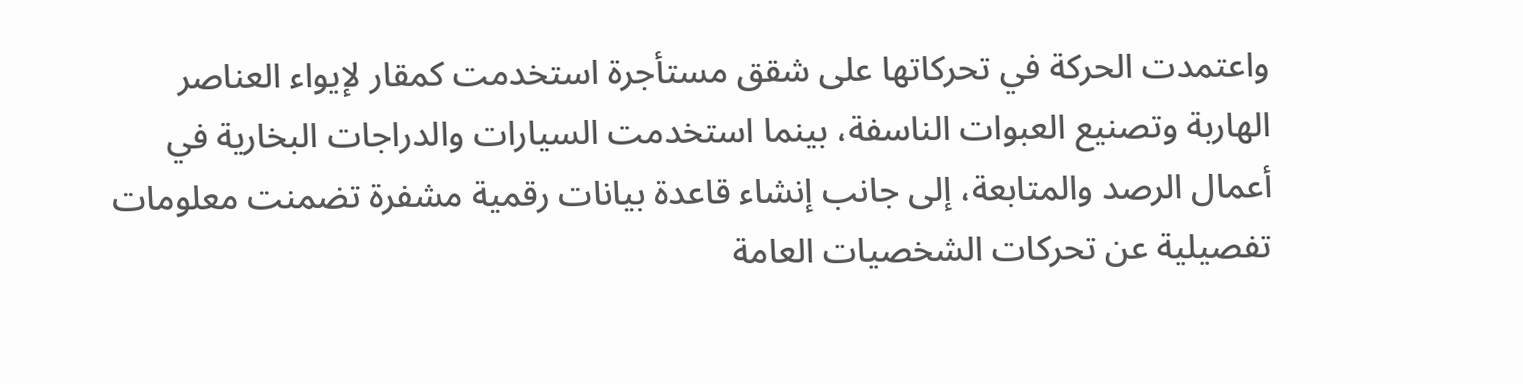واعتمدت الحركة في تحركاتها على شقق مستأجرة استخدمت كمقار لإيواء العناصر الهاربة وتصنيع العبوات الناسفة، بينما استخدمت السيارات والدراجات البخارية في أعمال الرصد والمتابعة، إلى جانب إنشاء قاعدة بيانات رقمية مشفرة تضمنت معلومات تفصيلية عن تحركات الشخصيات العامة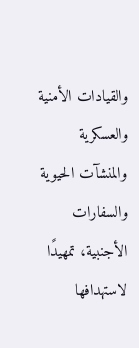والقيادات الأمنية والعسكرية والمنشآت الحيوية والسفارات الأجنبية، تمهيدًا لاستهدافها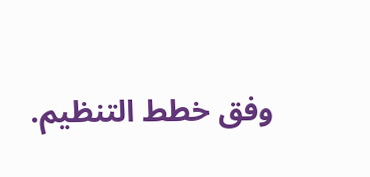وفق خطط التنظيم.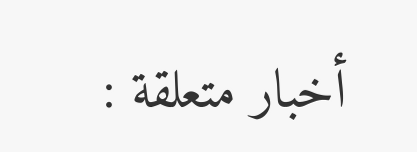أخبار متعلقة :